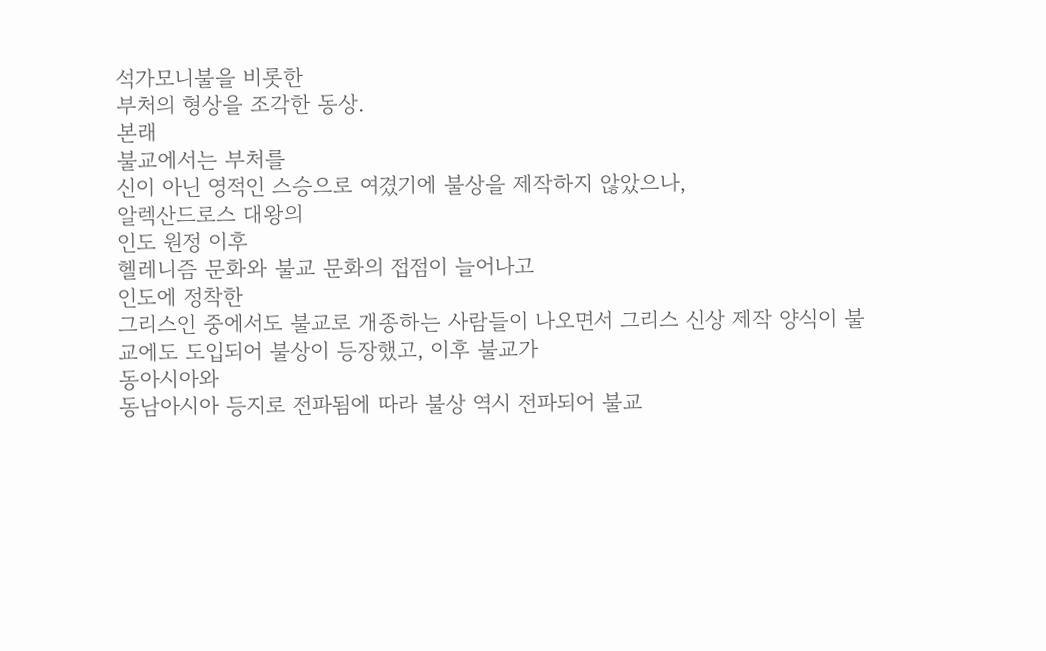석가모니불을 비롯한
부처의 형상을 조각한 동상.
본래
불교에서는 부처를
신이 아닌 영적인 스승으로 여겼기에 불상을 제작하지 않았으나,
알렉산드로스 대왕의
인도 원정 이후
헬레니즘 문화와 불교 문화의 접점이 늘어나고
인도에 정착한
그리스인 중에서도 불교로 개종하는 사람들이 나오면서 그리스 신상 제작 양식이 불교에도 도입되어 불상이 등장했고, 이후 불교가
동아시아와
동남아시아 등지로 전파됨에 따라 불상 역시 전파되어 불교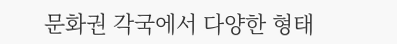문화권 각국에서 다양한 형태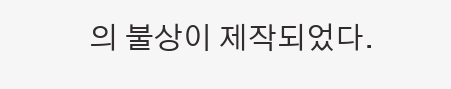의 불상이 제작되었다.